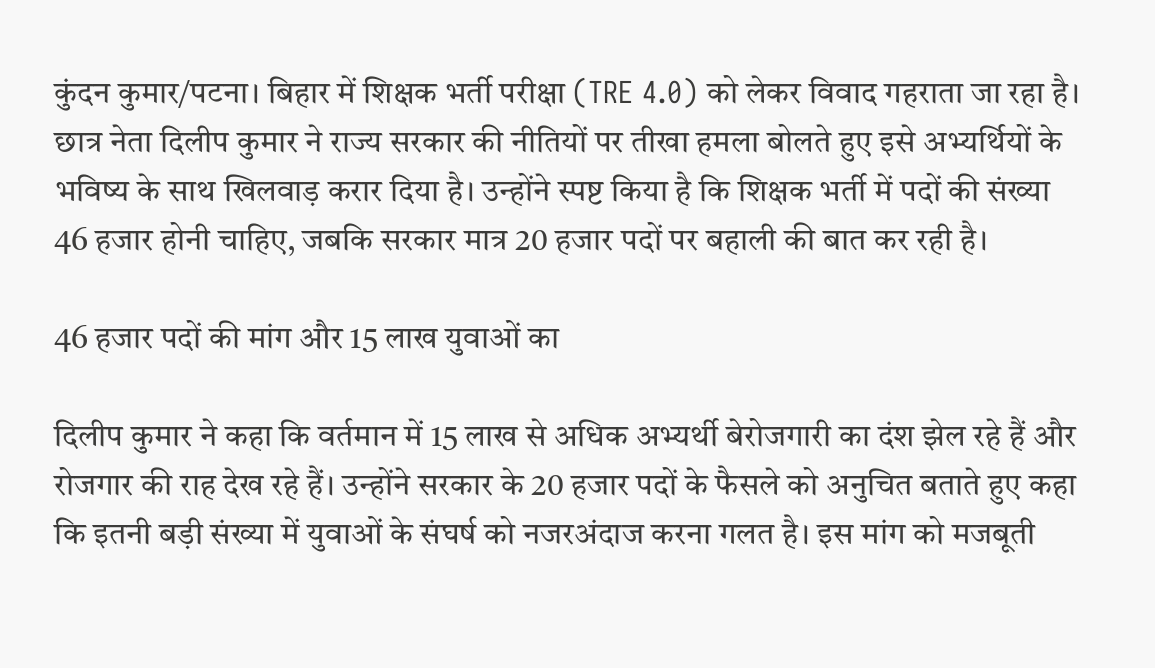कुंदन कुमार/पटना। बिहार में शिक्षक भर्ती परीक्षा (TRE 4.0) को लेकर विवाद गहराता जा रहा है। छात्र नेता दिलीप कुमार ने राज्य सरकार की नीतियों पर तीखा हमला बोलते हुए इसे अभ्यर्थियों के भविष्य के साथ खिलवाड़ करार दिया है। उन्होंने स्पष्ट किया है कि शिक्षक भर्ती में पदों की संख्या 46 हजार होनी चाहिए, जबकि सरकार मात्र 20 हजार पदों पर बहाली की बात कर रही है।

46 हजार पदों की मांग और 15 लाख युवाओं का

दिलीप कुमार ने कहा कि वर्तमान में 15 लाख से अधिक अभ्यर्थी बेरोजगारी का दंश झेल रहे हैं और रोजगार की राह देख रहे हैं। उन्होंने सरकार के 20 हजार पदों के फैसले को अनुचित बताते हुए कहा कि इतनी बड़ी संख्या में युवाओं के संघर्ष को नजरअंदाज करना गलत है। इस मांग को मजबूती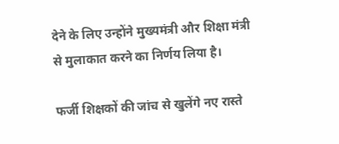देने के लिए उन्होंने मुख्यमंत्री और शिक्षा मंत्री से मुलाकात करने का निर्णय लिया है।

फर्जी शिक्षकों की जांच से खुलेंगे नए रास्ते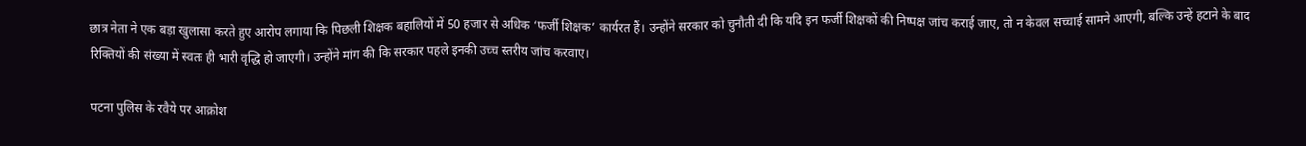छात्र नेता ने एक बड़ा खुलासा करते हुए आरोप लगाया कि पिछली शिक्षक बहालियों में 50 हजार से अधिक ‘फर्जी शिक्षक’ कार्यरत हैं। उन्होंने सरकार को चुनौती दी कि यदि इन फर्जी शिक्षकों की निष्पक्ष जांच कराई जाए, तो न केवल सच्चाई सामने आएगी, बल्कि उन्हें हटाने के बाद रिक्तियों की संख्या में स्वतः ही भारी वृद्धि हो जाएगी। उन्होंने मांग की कि सरकार पहले इनकी उच्च स्तरीय जांच करवाए।

पटना पुलिस के रवैये पर आक्रोश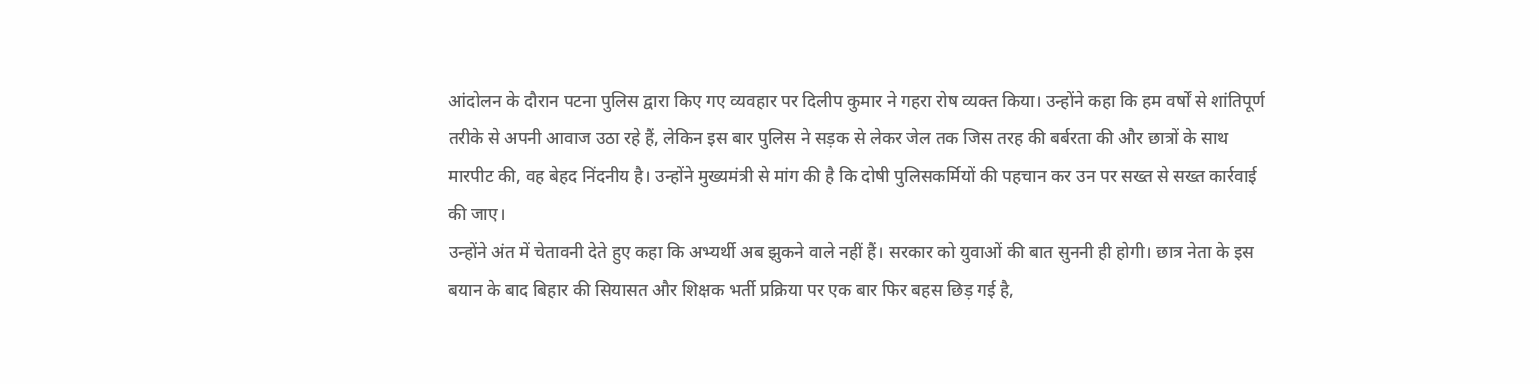आंदोलन के दौरान पटना पुलिस द्वारा किए गए व्यवहार पर दिलीप कुमार ने गहरा रोष व्यक्त किया। उन्होंने कहा कि हम वर्षों से शांतिपूर्ण तरीके से अपनी आवाज उठा रहे हैं, लेकिन इस बार पुलिस ने सड़क से लेकर जेल तक जिस तरह की बर्बरता की और छात्रों के साथ मारपीट की, वह बेहद निंदनीय है। उन्होंने मुख्यमंत्री से मांग की है कि दोषी पुलिसकर्मियों की पहचान कर उन पर सख्त से सख्त कार्रवाई की जाए।
उन्होंने अंत में चेतावनी देते हुए कहा कि अभ्यर्थी अब झुकने वाले नहीं हैं। सरकार को युवाओं की बात सुननी ही होगी। छात्र नेता के इस बयान के बाद बिहार की सियासत और शिक्षक भर्ती प्रक्रिया पर एक बार फिर बहस छिड़ गई है,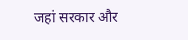जहां सरकार और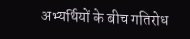अभ्यर्थियों के बीच गतिरोध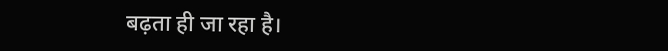बढ़ता ही जा रहा है।